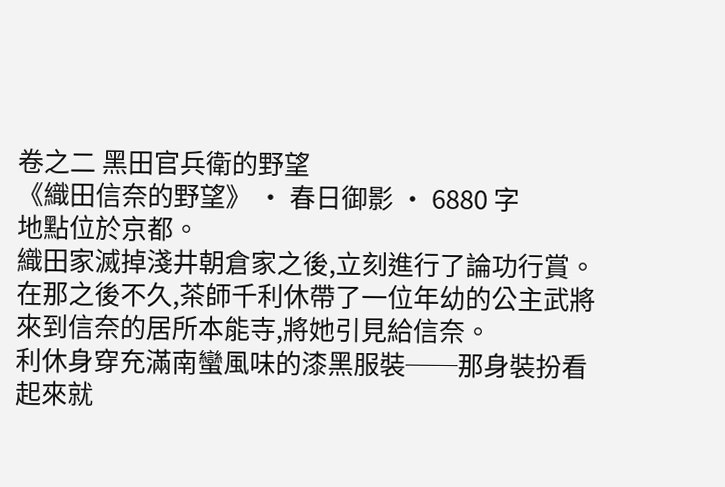卷之二 黑田官兵衛的野望
《織田信奈的野望》 · 春日御影 · 6880 字
地點位於京都。
織田家滅掉淺井朝倉家之後,立刻進行了論功行賞。
在那之後不久,茶師千利休帶了一位年幼的公主武將來到信奈的居所本能寺,將她引見給信奈。
利休身穿充滿南蠻風味的漆黑服裝──那身裝扮看起來就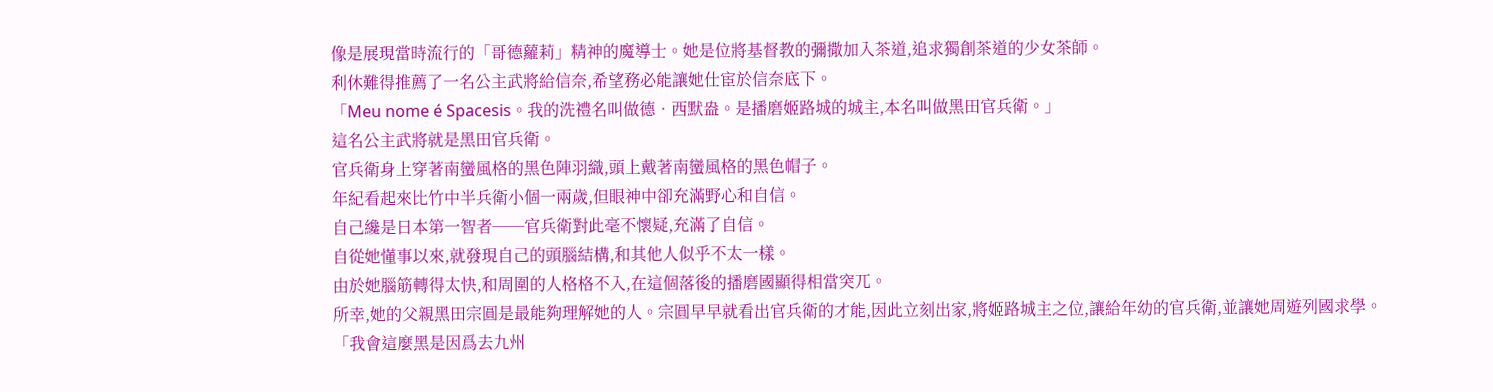像是展現當時流行的「哥德蘿莉」精神的魔導士。她是位將基督教的彌撒加入茶道,追求獨創茶道的少女茶師。
利休難得推薦了一名公主武將給信奈,希望務必能讓她仕宦於信奈底下。
「Meu nome é Spacesis。我的洗禮名叫做德‧西默盎。是播磨姬路城的城主,本名叫做黑田官兵衛。」
這名公主武將就是黑田官兵衛。
官兵衛身上穿著南蠻風格的黑色陣羽織,頭上戴著南蠻風格的黑色帽子。
年紀看起來比竹中半兵衛小個一兩歲,但眼神中卻充滿野心和自信。
自己纔是日本第一智者──官兵衛對此毫不懷疑,充滿了自信。
自從她懂事以來,就發現自己的頭腦結構,和其他人似乎不太一樣。
由於她腦筋轉得太快,和周圍的人格格不入,在這個落後的播磨國顯得相當突兀。
所幸,她的父親黑田宗圓是最能夠理解她的人。宗圓早早就看出官兵衛的才能,因此立刻出家,將姬路城主之位,讓給年幼的官兵衛,並讓她周遊列國求學。
「我會這麼黑是因爲去九州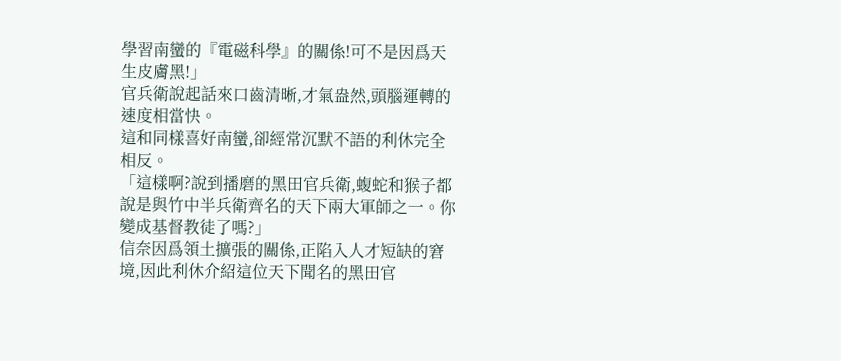學習南蠻的『電磁科學』的關係!可不是因爲天生皮膚黑!」
官兵衛說起話來口齒清晰,才氣盎然,頭腦運轉的速度相當快。
這和同樣喜好南蠻,卻經常沉默不語的利休完全相反。
「這樣啊?說到播磨的黑田官兵衛,蝮蛇和猴子都說是與竹中半兵衛齊名的天下兩大軍師之一。你變成基督教徒了嗎?」
信奈因爲領土擴張的關係,正陷入人才短缺的窘境,因此利休介紹這位天下聞名的黑田官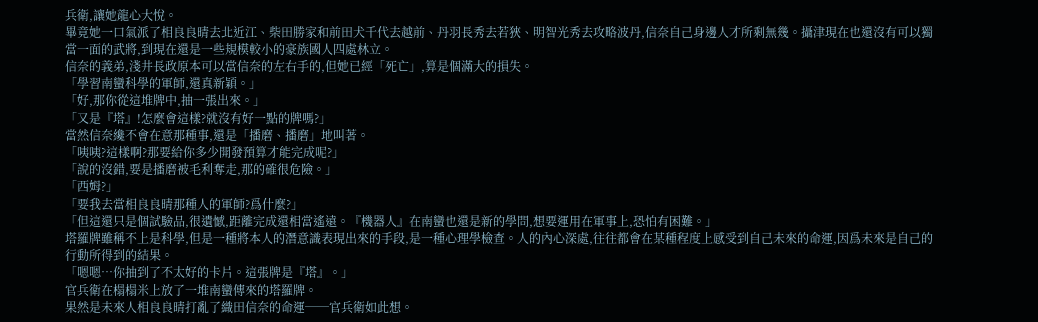兵衛,讓她龍心大悅。
畢竟她一口氣派了相良良晴去北近江、柴田勝家和前田犬千代去越前、丹羽長秀去若狹、明智光秀去攻略波丹,信奈自己身邊人才所剩無幾。攝津現在也還沒有可以獨當一面的武將,到現在還是一些規模較小的豪族國人四處林立。
信奈的義弟,淺井長政原本可以當信奈的左右手的,但她已經「死亡」,算是個滿大的損失。
「學習南蠻科學的軍師,還真新穎。」
「好,那你從這堆牌中,抽一張出來。」
「又是『塔』!怎麼會這樣?就沒有好一點的牌嗎?」
當然信奈纔不會在意那種事,還是「播磨、播磨」地叫著。
「咦咦?這樣啊?那要給你多少開發預算才能完成呢?」
「說的沒錯,要是播磨被毛利奪走,那的確很危險。」
「西姆?」
「要我去當相良良晴那種人的軍師?爲什麼?」
「但這還只是個試驗品,很遺憾,距離完成還相當遙遠。『機器人』在南蠻也還是新的學問,想要運用在軍事上,恐怕有困難。」
塔羅牌雖稱不上是科學,但是一種將本人的潛意識表現出來的手段,是一種心理學檢查。人的內心深處,往往都會在某種程度上感受到自己未來的命運,因爲未來是自己的行動所得到的結果。
「嗯嗯…你抽到了不太好的卡片。這張牌是『塔』。」
官兵衛在榻榻米上放了一堆南蠻傳來的塔羅牌。
果然是未來人相良良晴打亂了織田信奈的命運──官兵衛如此想。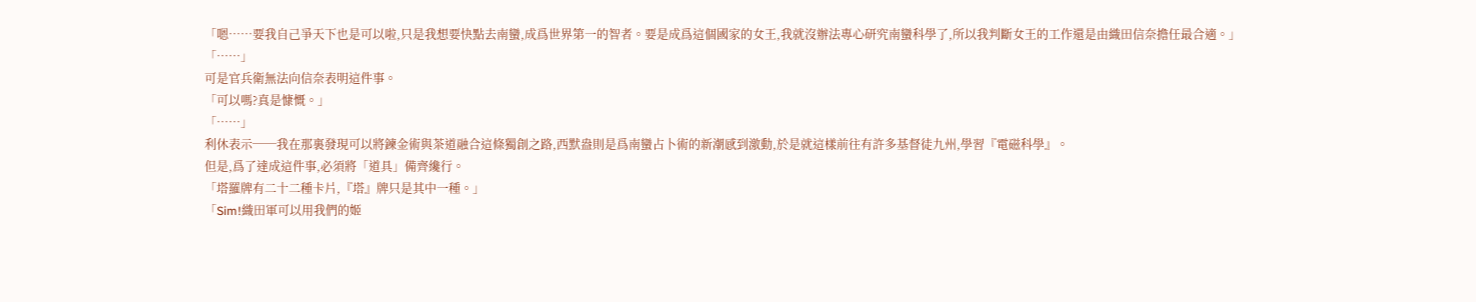「嗯……要我自己爭天下也是可以啦,只是我想要快點去南蠻,成爲世界第一的智者。要是成爲這個國家的女王,我就沒辦法專心研究南蠻科學了,所以我判斷女王的工作還是由織田信奈擔任最合適。」
「……」
可是官兵衛無法向信奈表明這件事。
「可以嗎?真是慷慨。」
「……」
利休表示──我在那裏發現可以將鍊金術與茶道融合這條獨創之路,西默盎則是爲南蠻占卜術的新潮感到激動,於是就這樣前往有許多基督徒九州,學習『電磁科學』。
但是,爲了達成這件事,必須將「道具」備齊纔行。
「塔羅牌有二十二種卡片,『塔』牌只是其中一種。」
「Sim!織田軍可以用我們的姬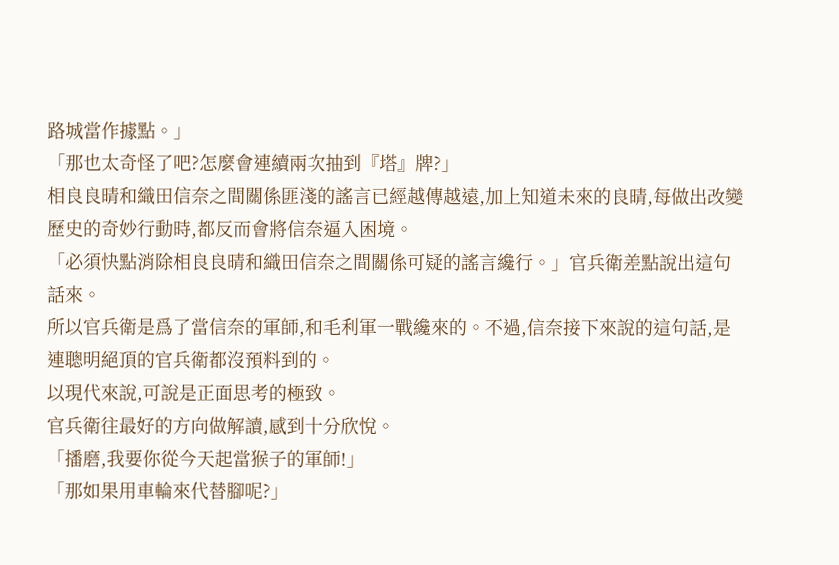路城當作據點。」
「那也太奇怪了吧?怎麼會連續兩次抽到『塔』牌?」
相良良晴和織田信奈之間關係匪淺的謠言已經越傳越遠,加上知道未來的良晴,每做出改變歷史的奇妙行動時,都反而會將信奈逼入困境。
「必須快點消除相良良晴和織田信奈之間關係可疑的謠言纔行。」官兵衛差點說出這句話來。
所以官兵衛是爲了當信奈的軍師,和毛利軍一戰纔來的。不過,信奈接下來說的這句話,是連聰明絕頂的官兵衛都沒預料到的。
以現代來說,可說是正面思考的極致。
官兵衛往最好的方向做解讀,感到十分欣悅。
「播磨,我要你從今天起當猴子的軍師!」
「那如果用車輪來代替腳呢?」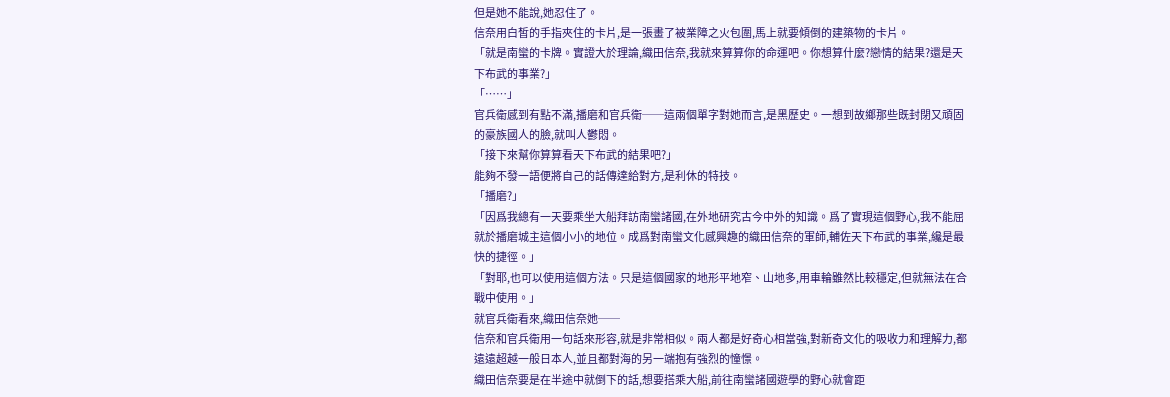但是她不能說,她忍住了。
信奈用白皙的手指夾住的卡片,是一張畫了被業障之火包圍,馬上就要傾倒的建築物的卡片。
「就是南蠻的卡牌。實證大於理論,織田信奈,我就來算算你的命運吧。你想算什麼?戀情的結果?還是天下布武的事業?」
「……」
官兵衛感到有點不滿,播磨和官兵衛──這兩個單字對她而言,是黑歷史。一想到故鄉那些既封閉又頑固的豪族國人的臉,就叫人鬱悶。
「接下來幫你算算看天下布武的結果吧?」
能夠不發一語便將自己的話傳達給對方,是利休的特技。
「播磨?」
「因爲我總有一天要乘坐大船拜訪南蠻諸國,在外地研究古今中外的知識。爲了實現這個野心,我不能屈就於播磨城主這個小小的地位。成爲對南蠻文化感興趣的織田信奈的軍師,輔佐天下布武的事業,纔是最快的捷徑。」
「對耶,也可以使用這個方法。只是這個國家的地形平地窄、山地多,用車輪雖然比較穩定,但就無法在合戰中使用。」
就官兵衛看來,織田信奈她──
信奈和官兵衛用一句話來形容,就是非常相似。兩人都是好奇心相當強,對新奇文化的吸收力和理解力,都遠遠超越一般日本人,並且都對海的另一端抱有強烈的憧憬。
織田信奈要是在半途中就倒下的話,想要搭乘大船,前往南蠻諸國遊學的野心就會距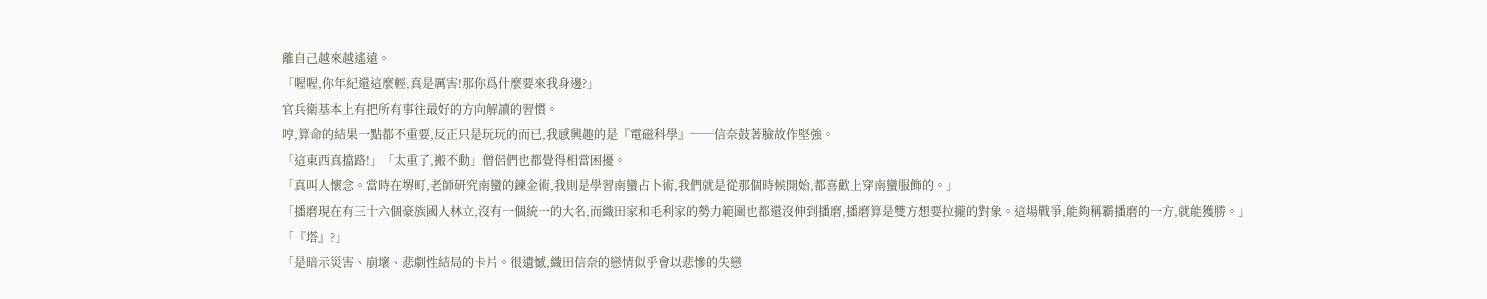離自己越來越遙遠。
「喔喔,你年紀還這麼輕,真是厲害!那你爲什麼要來我身邊?」
官兵衛基本上有把所有事往最好的方向解讀的習慣。
哼,算命的結果一點都不重要,反正只是玩玩的而已,我感興趣的是『電磁科學』──信奈鼓著臉故作堅強。
「這東西真擋路!」「太重了,搬不動」僧侶們也都覺得相當困擾。
「真叫人懷念。當時在堺町,老師研究南蠻的鍊金術,我則是學習南蠻占卜術,我們就是從那個時候開始,都喜歡上穿南蠻服飾的。」
「播磨現在有三十六個豪族國人林立,沒有一個統一的大名,而織田家和毛利家的勢力範圍也都還沒伸到播磨,播磨算是雙方想要拉攏的對象。這場戰爭,能夠稱霸播磨的一方,就能獲勝。」
「『塔』?」
「是暗示災害、崩壞、悲劇性結局的卡片。很遺憾,織田信奈的戀情似乎會以悲慘的失戀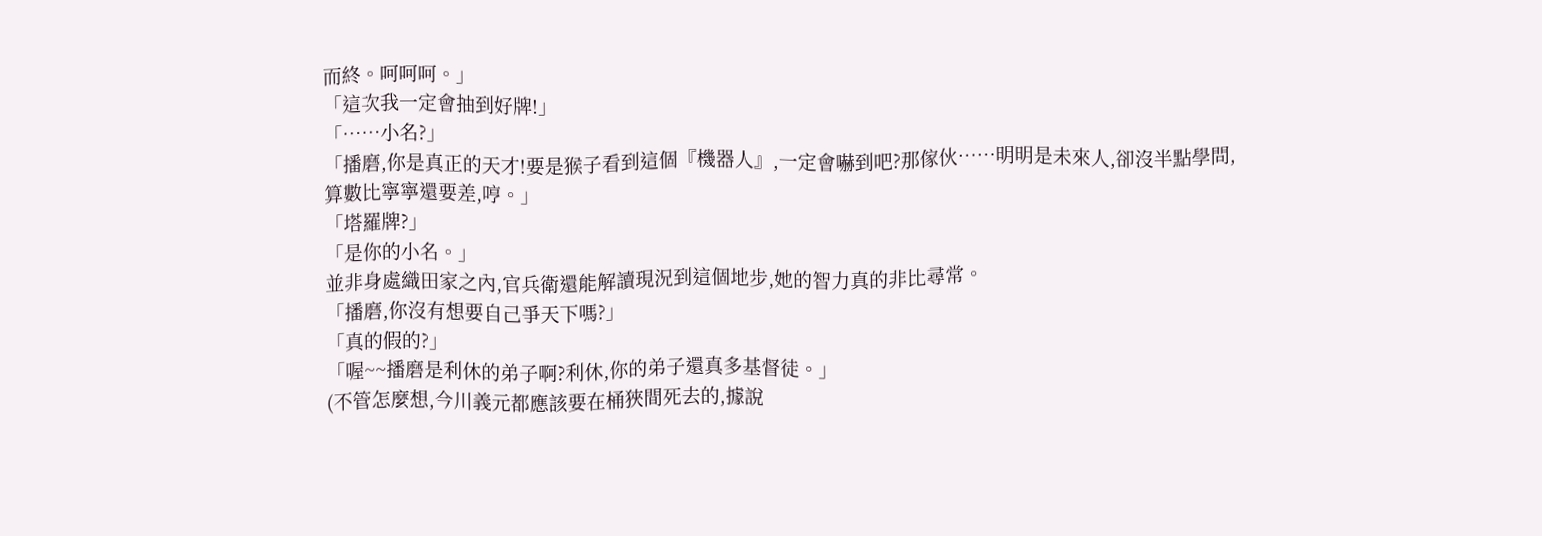而終。呵呵呵。」
「這次我一定會抽到好牌!」
「……小名?」
「播磨,你是真正的天才!要是猴子看到這個『機器人』,一定會嚇到吧?那傢伙……明明是未來人,卻沒半點學問,算數比寧寧還要差,哼。」
「塔羅牌?」
「是你的小名。」
並非身處織田家之內,官兵衛還能解讀現況到這個地步,她的智力真的非比尋常。
「播磨,你沒有想要自己爭天下嗎?」
「真的假的?」
「喔~~播磨是利休的弟子啊?利休,你的弟子還真多基督徒。」
(不管怎麼想,今川義元都應該要在桶狹間死去的,據說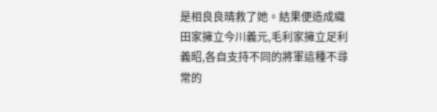是相良良晴救了她。結果便造成織田家擁立今川義元,毛利家擁立足利義昭,各自支持不同的將軍這種不尋常的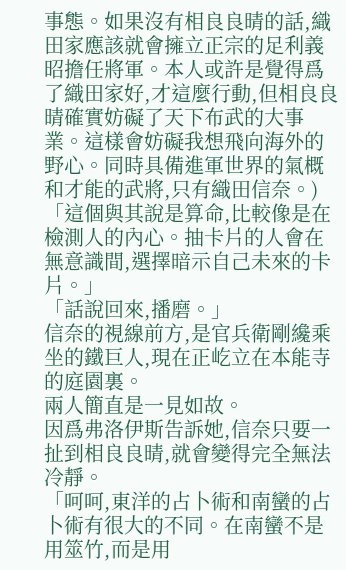事態。如果沒有相良良晴的話,織田家應該就會擁立正宗的足利義昭擔任將軍。本人或許是覺得爲了織田家好,才這麼行動,但相良良晴確實妨礙了天下布武的大事業。這樣會妨礙我想飛向海外的野心。同時具備進軍世界的氣概和才能的武將,只有織田信奈。)
「這個與其說是算命,比較像是在檢測人的內心。抽卡片的人會在無意識間,選擇暗示自己未來的卡片。」
「話說回來,播磨。」
信奈的視線前方,是官兵衛剛纔乘坐的鐵巨人,現在正屹立在本能寺的庭園裏。
兩人簡直是一見如故。
因爲弗洛伊斯告訴她,信奈只要一扯到相良良晴,就會變得完全無法冷靜。
「呵呵,東洋的占卜術和南蠻的占卜術有很大的不同。在南蠻不是用筮竹,而是用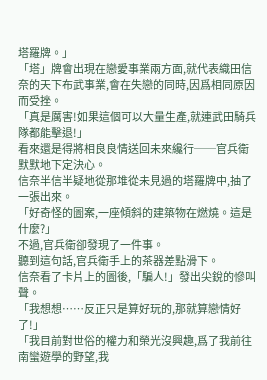塔羅牌。」
「塔」牌會出現在戀愛事業兩方面,就代表織田信奈的天下布武事業,會在失戀的同時,因爲相同原因而受挫。
「真是厲害!如果這個可以大量生產,就連武田騎兵隊都能擊退!」
看來還是得將相良良情送回未來纔行──官兵衛默默地下定決心。
信奈半信半疑地從那堆從未見過的塔羅牌中,抽了一張出來。
「好奇怪的圖案,一座傾斜的建築物在燃燒。這是什麼?」
不過,官兵衛卻發現了一件事。
聽到這句話,官兵衛手上的茶器差點滑下。
信奈看了卡片上的圖後,「騙人!」發出尖銳的慘叫聲。
「我想想……反正只是算好玩的,那就算戀情好了!」
「我目前對世俗的權力和榮光沒興趣,爲了我前往南蠻遊學的野望,我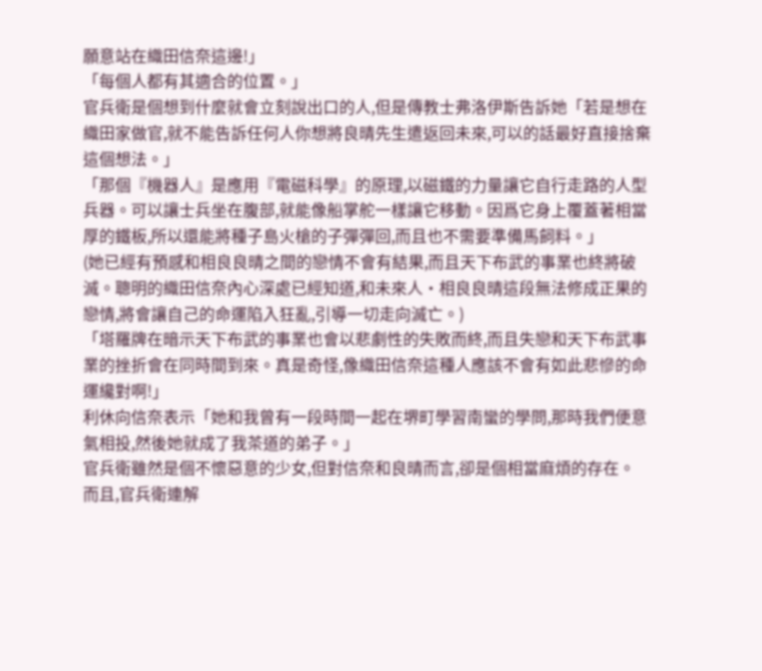願意站在織田信奈這邊!」
「每個人都有其適合的位置。」
官兵衛是個想到什麼就會立刻說出口的人,但是傳教士弗洛伊斯告訴她「若是想在織田家做官,就不能告訴任何人你想將良晴先生遣返回未來,可以的話最好直接捨棄這個想法。」
「那個『機器人』是應用『電磁科學』的原理,以磁鐵的力量讓它自行走路的人型兵器。可以讓士兵坐在腹部,就能像船掌舵一樣讓它移動。因爲它身上覆蓋著相當厚的鐵板,所以還能將種子島火槍的子彈彈回,而且也不需要準備馬飼料。」
(她已經有預感和相良良晴之間的戀情不會有結果,而且天下布武的事業也終將破滅。聰明的織田信奈內心深處已經知道,和未來人‧相良良晴這段無法修成正果的戀情,將會讓自己的命運陷入狂亂,引導一切走向滅亡。)
「塔羅牌在暗示天下布武的事業也會以悲劇性的失敗而終,而且失戀和天下布武事業的挫折會在同時間到來。真是奇怪,像織田信奈這種人應該不會有如此悲慘的命運纔對啊!」
利休向信奈表示「她和我曾有一段時間一起在堺町學習南蠻的學問,那時我們便意氣相投,然後她就成了我茶道的弟子。」
官兵衛雖然是個不懷惡意的少女,但對信奈和良晴而言,卻是個相當麻煩的存在。
而且,官兵衛連解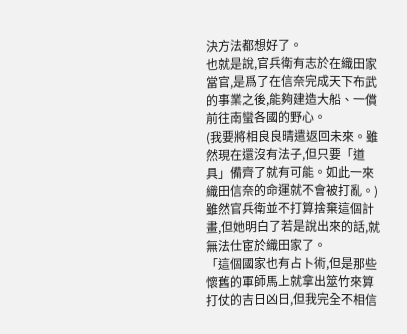決方法都想好了。
也就是說,官兵衛有志於在織田家當官,是爲了在信奈完成天下布武的事業之後,能夠建造大船、一償前往南蠻各國的野心。
(我要將相良良晴遣返回未來。雖然現在還沒有法子,但只要「道具」備齊了就有可能。如此一來織田信奈的命運就不會被打亂。)
雖然官兵衛並不打算捨棄這個計畫,但她明白了若是說出來的話,就無法仕宦於織田家了。
「這個國家也有占卜術,但是那些懷舊的軍師馬上就拿出筮竹來算打仗的吉日凶日,但我完全不相信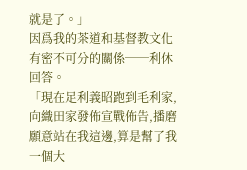就是了。」
因爲我的茶道和基督教文化有密不可分的關係──利休回答。
「現在足利義昭跑到毛利家,向織田家發佈宣戰佈告,播磨願意站在我這邊,算是幫了我一個大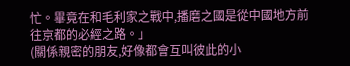忙。畢竟在和毛利家之戰中,播磨之國是從中國地方前往京都的必經之路。」
(關係親密的朋友,好像都會互叫彼此的小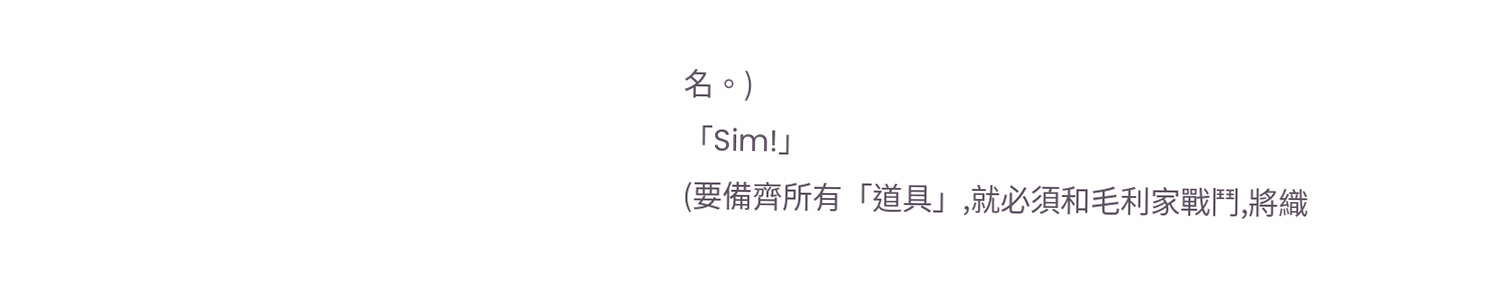名。)
「Sim!」
(要備齊所有「道具」,就必須和毛利家戰鬥,將織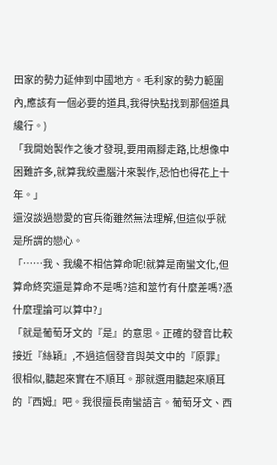田家的勢力延伸到中國地方。毛利家的勢力範圍內,應該有一個必要的道具,我得快點找到那個道具纔行。)
「我開始製作之後才發現,要用兩腳走路,比想像中困難許多,就算我絞盡腦汁來製作,恐怕也得花上十年。」
還沒談過戀愛的官兵衛雖然無法理解,但這似乎就是所謂的戀心。
「……我、我纔不相信算命呢!就算是南蠻文化,但算命終究還是算命不是嗎?這和筮竹有什麼差嗎?憑什麼理論可以算中?」
「就是葡萄牙文的『是』的意思。正確的發音比較接近『絲穎』,不過這個發音與英文中的『原罪』很相似,聽起來實在不順耳。那就選用聽起來順耳的『西姆』吧。我很擅長南蠻語言。葡萄牙文、西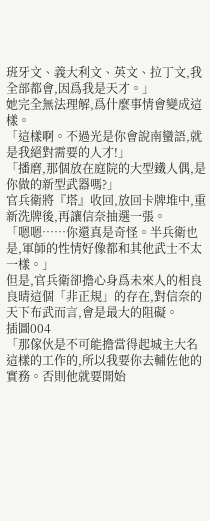班牙文、義大利文、英文、拉丁文,我全部都會,因爲我是天才。」
她完全無法理解,爲什麼事情會變成這樣。
「這樣啊。不過光是你會說南蠻語,就是我絕對需要的人才!」
「播磨,那個放在庭院的大型鐵人偶,是你做的新型武器嗎?」
官兵衛將『塔』收回,放回卡牌堆中,重新洗牌後,再讓信奈抽選一張。
「嗯嗯……你還真是奇怪。半兵衛也是,軍師的性情好像都和其他武士不太一樣。」
但是,官兵衛卻擔心身爲未來人的相良良晴這個「非正規」的存在,對信奈的天下布武而言,會是最大的阻礙。
插圖004
「那傢伙是不可能擔當得起城主大名這樣的工作的,所以我要你去輔佐他的實務。否則他就要開始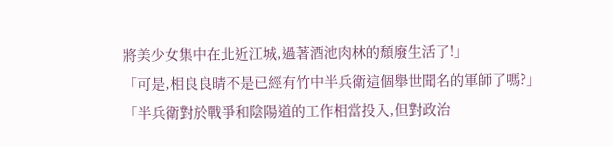將美少女集中在北近江城,過著酒池肉林的頹廢生活了!」
「可是,相良良晴不是已經有竹中半兵衛這個舉世聞名的軍師了嗎?」
「半兵衛對於戰爭和陰陽道的工作相當投入,但對政治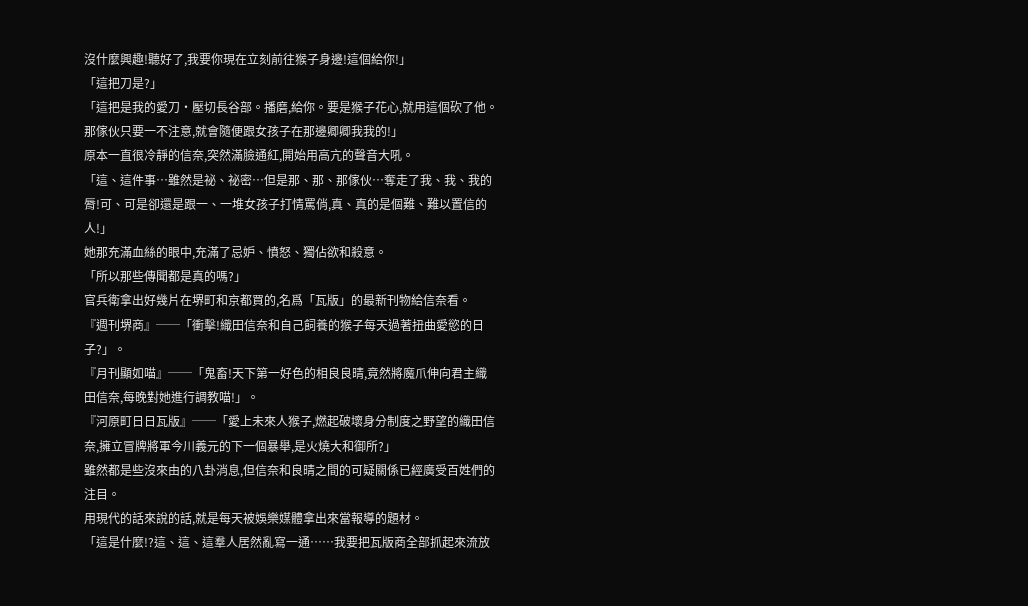沒什麼興趣!聽好了,我要你現在立刻前往猴子身邊!這個給你!」
「這把刀是?」
「這把是我的愛刀‧壓切長谷部。播磨,給你。要是猴子花心,就用這個砍了他。那傢伙只要一不注意,就會隨便跟女孩子在那邊卿卿我我的!」
原本一直很冷靜的信奈,突然滿臉通紅,開始用高亢的聲音大吼。
「這、這件事…雖然是祕、祕密…但是那、那、那傢伙…奪走了我、我、我的脣!可、可是卻還是跟一、一堆女孩子打情罵俏,真、真的是個難、難以置信的人!」
她那充滿血絲的眼中,充滿了忌妒、憤怒、獨佔欲和殺意。
「所以那些傳聞都是真的嗎?」
官兵衛拿出好幾片在堺町和京都買的,名爲「瓦版」的最新刊物給信奈看。
『週刊堺商』──「衝擊!織田信奈和自己飼養的猴子每天過著扭曲愛慾的日子?」。
『月刊顯如喵』──「鬼畜!天下第一好色的相良良晴,竟然將魔爪伸向君主織田信奈,每晚對她進行調教喵!」。
『河原町日日瓦版』──「愛上未來人猴子,燃起破壞身分制度之野望的織田信奈,擁立冒牌將軍今川義元的下一個暴舉,是火燒大和御所?」
雖然都是些沒來由的八卦消息,但信奈和良晴之間的可疑關係已經廣受百姓們的注目。
用現代的話來說的話,就是每天被娛樂媒體拿出來當報導的題材。
「這是什麼!?這、這、這羣人居然亂寫一通……我要把瓦版商全部抓起來流放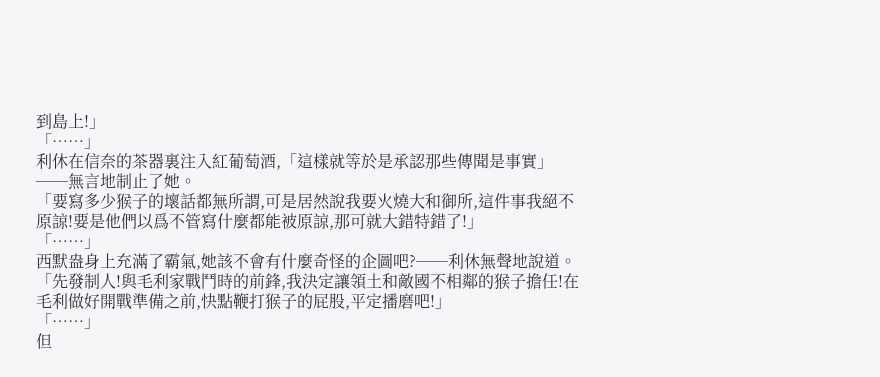到島上!」
「……」
利休在信奈的茶器裏注入紅葡萄酒,「這樣就等於是承認那些傳聞是事實」──無言地制止了她。
「要寫多少猴子的壞話都無所謂,可是居然說我要火燒大和御所,這件事我絕不原諒!要是他們以爲不管寫什麼都能被原諒,那可就大錯特錯了!」
「……」
西默盎身上充滿了霸氣,她該不會有什麼奇怪的企圖吧?──利休無聲地說道。
「先發制人!與毛利家戰鬥時的前鋒,我決定讓領土和敵國不相鄰的猴子擔任!在毛利做好開戰準備之前,快點鞭打猴子的屁股,平定播磨吧!」
「……」
但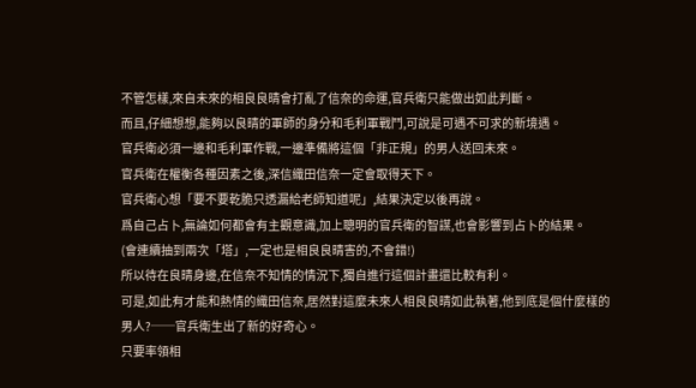不管怎樣,來自未來的相良良晴會打亂了信奈的命運,官兵衛只能做出如此判斷。
而且,仔細想想,能夠以良晴的軍師的身分和毛利軍戰鬥,可說是可遇不可求的新境遇。
官兵衛必須一邊和毛利軍作戰,一邊準備將這個「非正規」的男人送回未來。
官兵衛在權衡各種因素之後,深信織田信奈一定會取得天下。
官兵衛心想「要不要乾脆只透漏給老師知道呢」,結果決定以後再說。
爲自己占卜,無論如何都會有主觀意識,加上聰明的官兵衛的智謀,也會影響到占卜的結果。
(會連續抽到兩次「塔」,一定也是相良良晴害的,不會錯!)
所以待在良晴身邊,在信奈不知情的情況下,獨自進行這個計畫還比較有利。
可是,如此有才能和熱情的織田信奈,居然對這麼未來人相良良晴如此執著,他到底是個什麼樣的男人?──官兵衛生出了新的好奇心。
只要率領相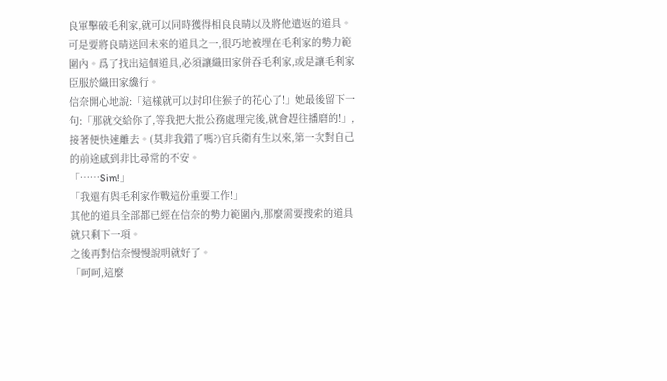良軍擊破毛利家,就可以同時獲得相良良晴以及將他遣返的道具。
可是要將良晴送回未來的道具之一,很巧地被埋在毛利家的勢力範圍內。爲了找出這個道具,必須讓織田家併吞毛利家,或是讓毛利家臣服於織田家纔行。
信奈開心地說:「這樣就可以封印住猴子的花心了!」她最後留下一句:「那就交給你了,等我把大批公務處理完後,就會趕往播磨的!」,接著便快速離去。(莫非我錯了嗎?)官兵衛有生以來,第一次對自己的前途感到非比尋常的不安。
「……Sim!」
「我還有與毛利家作戰這份重要工作!」
其他的道具全部都已經在信奈的勢力範圍內,那麼需要搜索的道具就只剩下一項。
之後再對信奈慢慢說明就好了。
「呵呵,這麼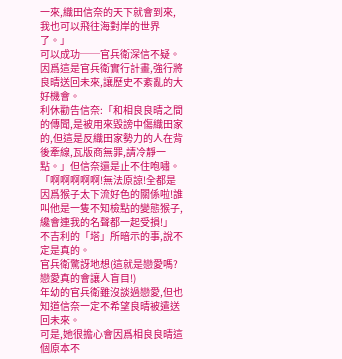一來,織田信奈的天下就會到來,我也可以飛往海對岸的世界了。」
可以成功──官兵衛深信不疑。
因爲這是官兵衛實行計畫,強行將良晴送回未來,讓歷史不紊亂的大好機會。
利休勸告信奈:「和相良良晴之間的傳聞,是被用來毀謗中傷織田家的,但這是反織田家勢力的人在背後牽線,瓦版商無罪,請冷靜一點。」但信奈還是止不住咆嘯。「啊啊啊啊啊!無法原諒!全都是因爲猴子太下流好色的關係啦!誰叫他是一隻不知檢點的變態猴子,纔會連我的名聲都一起受損!」
不吉利的「塔」所暗示的事,說不定是真的。
官兵衛驚訝地想(這就是戀愛嗎?戀愛真的會讓人盲目!)
年幼的官兵衛雖沒談過戀愛,但也知道信奈一定不希望良晴被遣送回未來。
可是,她很擔心會因爲相良良晴這個原本不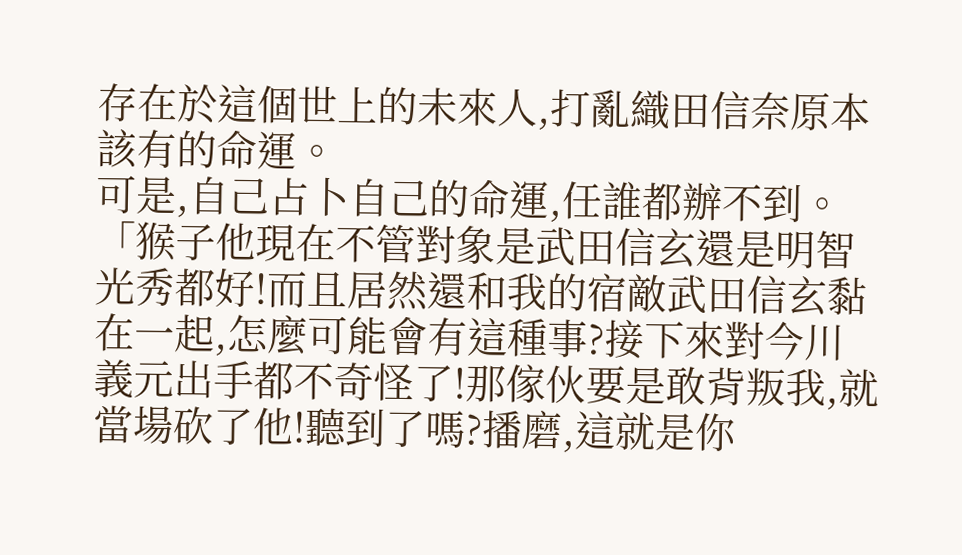存在於這個世上的未來人,打亂織田信奈原本該有的命運。
可是,自己占卜自己的命運,任誰都辦不到。
「猴子他現在不管對象是武田信玄還是明智光秀都好!而且居然還和我的宿敵武田信玄黏在一起,怎麼可能會有這種事?接下來對今川義元出手都不奇怪了!那傢伙要是敢背叛我,就當場砍了他!聽到了嗎?播磨,這就是你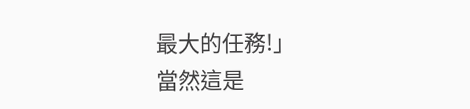最大的任務!」
當然這是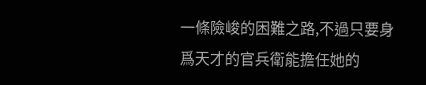一條險峻的困難之路,不過只要身爲天才的官兵衛能擔任她的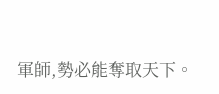軍師,勢必能奪取天下。